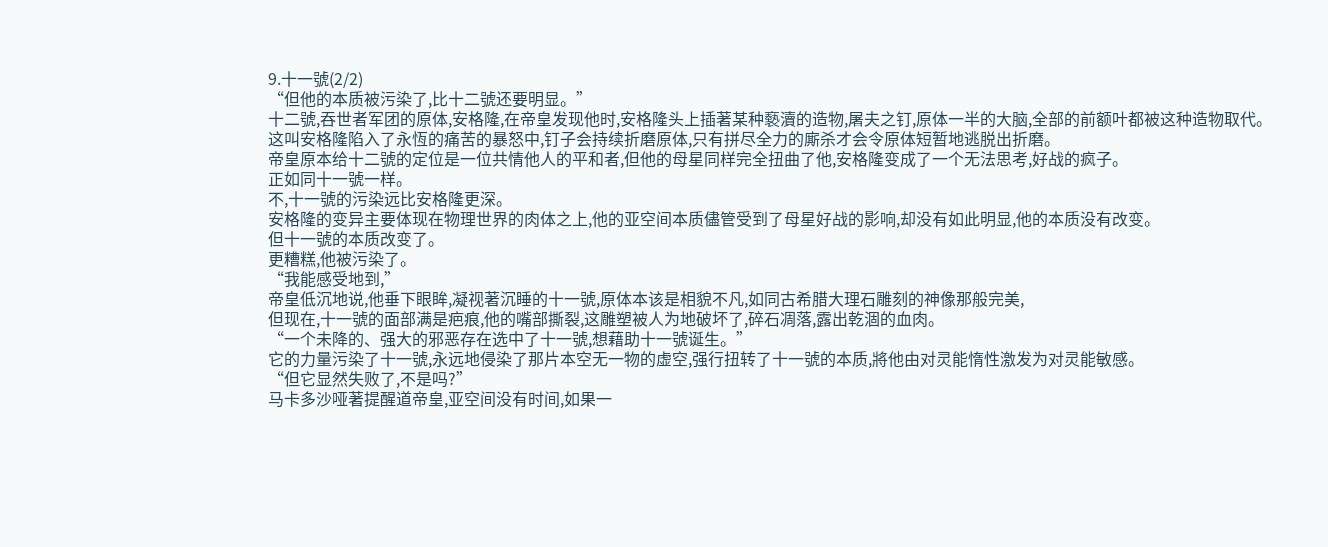9.十一號(2/2)
“但他的本质被污染了,比十二號还要明显。”
十二號,吞世者军团的原体,安格隆,在帝皇发现他时,安格隆头上插著某种褻瀆的造物,屠夫之钉,原体一半的大脑,全部的前额叶都被这种造物取代。
这叫安格隆陷入了永恆的痛苦的暴怒中,钉子会持续折磨原体,只有拼尽全力的廝杀才会令原体短暂地逃脱出折磨。
帝皇原本给十二號的定位是一位共情他人的平和者,但他的母星同样完全扭曲了他,安格隆变成了一个无法思考,好战的疯子。
正如同十一號一样。
不,十一號的污染远比安格隆更深。
安格隆的变异主要体现在物理世界的肉体之上,他的亚空间本质儘管受到了母星好战的影响,却没有如此明显,他的本质没有改变。
但十一號的本质改变了。
更糟糕,他被污染了。
“我能感受地到,”
帝皇低沉地说,他垂下眼眸,凝视著沉睡的十一號,原体本该是相貌不凡,如同古希腊大理石雕刻的神像那般完美,
但现在,十一號的面部满是疤痕,他的嘴部撕裂,这雕塑被人为地破坏了,碎石凋落,露出乾涸的血肉。
“一个未降的、强大的邪恶存在选中了十一號,想藉助十一號诞生。”
它的力量污染了十一號,永远地侵染了那片本空无一物的虚空,强行扭转了十一號的本质,將他由对灵能惰性激发为对灵能敏感。
“但它显然失败了,不是吗?”
马卡多沙哑著提醒道帝皇,亚空间没有时间,如果一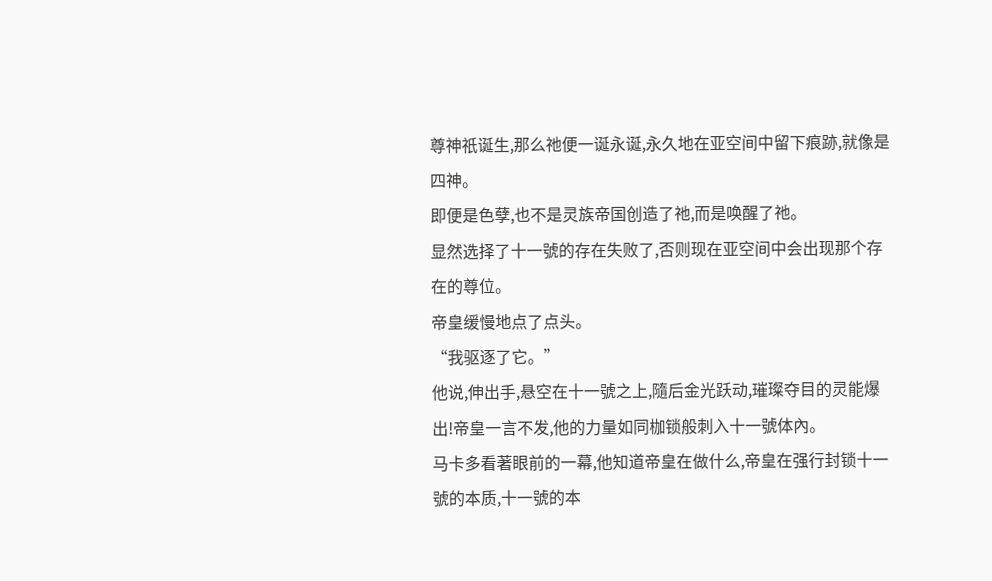尊神祇诞生,那么祂便一诞永诞,永久地在亚空间中留下痕跡,就像是四神。
即便是色孽,也不是灵族帝国创造了祂,而是唤醒了祂。
显然选择了十一號的存在失败了,否则现在亚空间中会出现那个存在的尊位。
帝皇缓慢地点了点头。
“我驱逐了它。”
他说,伸出手,悬空在十一號之上,隨后金光跃动,璀璨夺目的灵能爆出!帝皇一言不发,他的力量如同枷锁般刺入十一號体內。
马卡多看著眼前的一幕,他知道帝皇在做什么,帝皇在强行封锁十一號的本质,十一號的本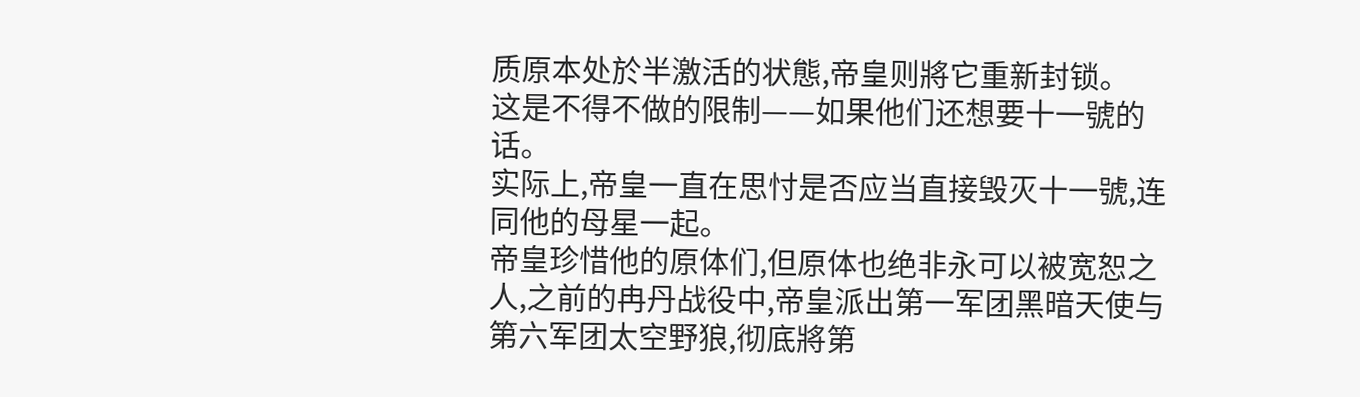质原本处於半激活的状態,帝皇则將它重新封锁。
这是不得不做的限制——如果他们还想要十一號的话。
实际上,帝皇一直在思忖是否应当直接毁灭十一號,连同他的母星一起。
帝皇珍惜他的原体们,但原体也绝非永可以被宽恕之人,之前的冉丹战役中,帝皇派出第一军团黑暗天使与第六军团太空野狼,彻底將第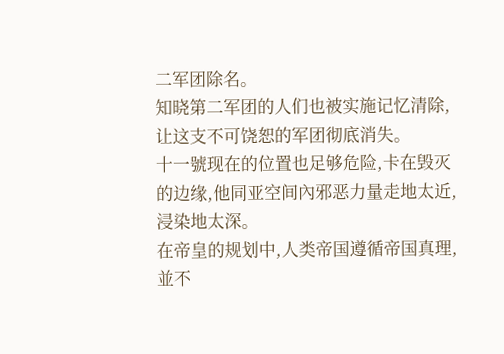二军团除名。
知晓第二军团的人们也被实施记忆清除,让这支不可饶恕的军团彻底消失。
十一號现在的位置也足够危险,卡在毁灭的边缘,他同亚空间內邪恶力量走地太近,浸染地太深。
在帝皇的规划中,人类帝国遵循帝国真理,並不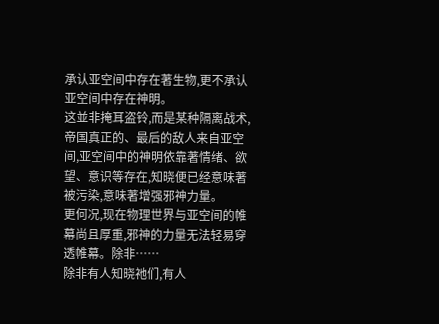承认亚空间中存在著生物,更不承认亚空间中存在神明。
这並非掩耳盗铃,而是某种隔离战术,帝国真正的、最后的敌人来自亚空间,亚空间中的神明依靠著情绪、欲望、意识等存在,知晓便已经意味著被污染,意味著增强邪神力量。
更何况,现在物理世界与亚空间的帷幕尚且厚重,邪神的力量无法轻易穿透帷幕。除非……
除非有人知晓祂们,有人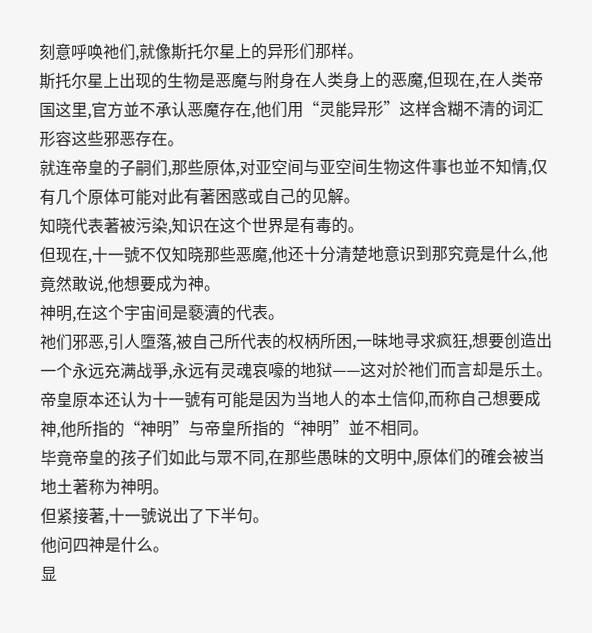刻意呼唤祂们,就像斯托尔星上的异形们那样。
斯托尔星上出现的生物是恶魔与附身在人类身上的恶魔,但现在,在人类帝国这里,官方並不承认恶魔存在,他们用“灵能异形”这样含糊不清的词汇形容这些邪恶存在。
就连帝皇的子嗣们,那些原体,对亚空间与亚空间生物这件事也並不知情,仅有几个原体可能对此有著困惑或自己的见解。
知晓代表著被污染,知识在这个世界是有毒的。
但现在,十一號不仅知晓那些恶魔,他还十分清楚地意识到那究竟是什么,他竟然敢说,他想要成为神。
神明,在这个宇宙间是褻瀆的代表。
祂们邪恶,引人墮落,被自己所代表的权柄所困,一昧地寻求疯狂,想要创造出一个永远充满战爭,永远有灵魂哀嚎的地狱——这对於祂们而言却是乐土。
帝皇原本还认为十一號有可能是因为当地人的本土信仰,而称自己想要成神,他所指的“神明”与帝皇所指的“神明”並不相同。
毕竟帝皇的孩子们如此与眾不同,在那些愚昧的文明中,原体们的確会被当地土著称为神明。
但紧接著,十一號说出了下半句。
他问四神是什么。
显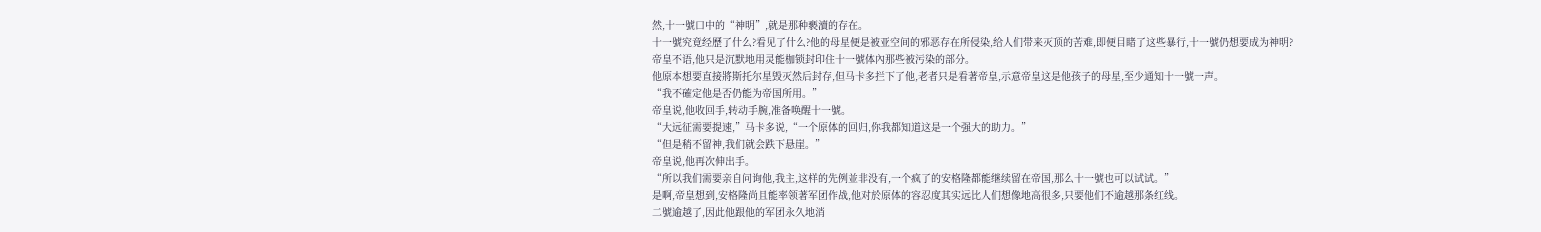然,十一號口中的“神明”,就是那种褻瀆的存在。
十一號究竟经歷了什么?看见了什么?他的母星便是被亚空间的邪恶存在所侵染,给人们带来灭顶的苦难,即便目睹了这些暴行,十一號仍想要成为神明?
帝皇不语,他只是沉默地用灵能枷锁封印住十一號体內那些被污染的部分。
他原本想要直接將斯托尔星毁灭然后封存,但马卡多拦下了他,老者只是看著帝皇,示意帝皇这是他孩子的母星,至少通知十一號一声。
“我不確定他是否仍能为帝国所用。”
帝皇说,他收回手,转动手腕,准备唤醒十一號。
“大远征需要提速,”马卡多说,“一个原体的回归,你我都知道这是一个强大的助力。”
“但是稍不留神,我们就会跌下悬崖。”
帝皇说,他再次伸出手。
“所以我们需要亲自问询他,我主,这样的先例並非没有,一个疯了的安格隆都能继续留在帝国,那么十一號也可以试试。”
是啊,帝皇想到,安格隆尚且能率领著军团作战,他对於原体的容忍度其实远比人们想像地高很多,只要他们不逾越那条红线。
二號逾越了,因此他跟他的军团永久地消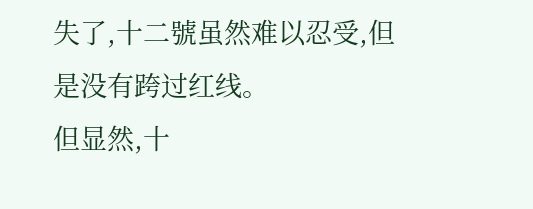失了,十二號虽然难以忍受,但是没有跨过红线。
但显然,十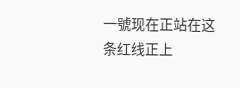一號现在正站在这条红线正上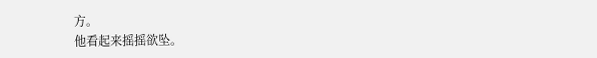方。
他看起来摇摇欲坠。